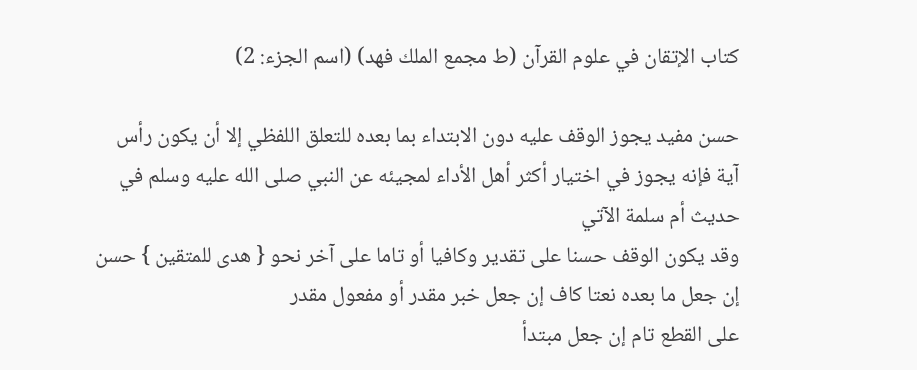كتاب الإتقان في علوم القرآن (ط مجمع الملك فهد) (اسم الجزء: 2)

حسن مفيد يجوز الوقف عليه دون الابتداء بما بعده للتعلق اللفظي إلا أن يكون رأس آية فإنه يجوز في اختيار أكثر أهل الأداء لمجيئه عن النبي صلى الله عليه وسلم في حديث أم سلمة الآتي
وقد يكون الوقف حسنا على تقدير وكافيا أو تاما على آخر نحو { هدى للمتقين } حسن إن جعل ما بعده نعتا كاف إن جعل خبر مقدر أو مفعول مقدر
على القطع تام إن جعل مبتدأ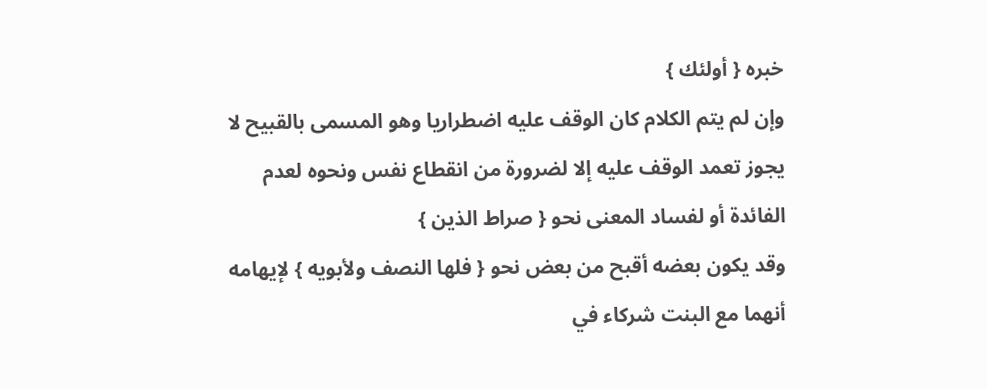خبره { أولئك }
وإن لم يتم الكلام كان الوقف عليه اضطراريا وهو المسمى بالقبيح لا يجوز تعمد الوقف عليه إلا لضرورة من انقطاع نفس ونحوه لعدم الفائدة أو لفساد المعنى نحو { صراط الذين }
وقد يكون بعضه أقبح من بعض نحو { فلها النصف ولأبويه } لإيهامه أنهما مع البنت شركاء في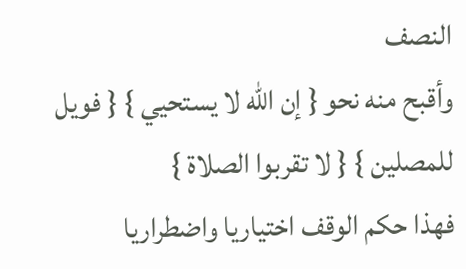النصف
وأقبح منه نحو { إن الله لا يستحيي } { فويل للمصلين } { لا تقربوا الصلاة }
فهذا حكم الوقف اختياريا واضطراريا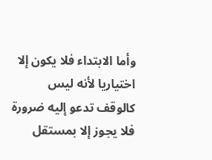وأما الابتداء فلا يكون إلا اختياريا لأنه ليس كالوقف تدعو إليه ضرورة فلا يجوز إلا بمستقل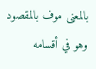بالمعنى موف بالمقصود وهو في أقسامه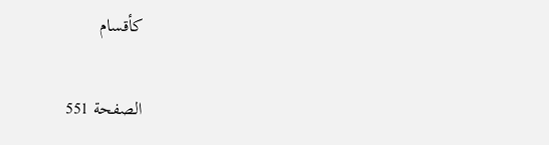كأقسام

الصفحة 551